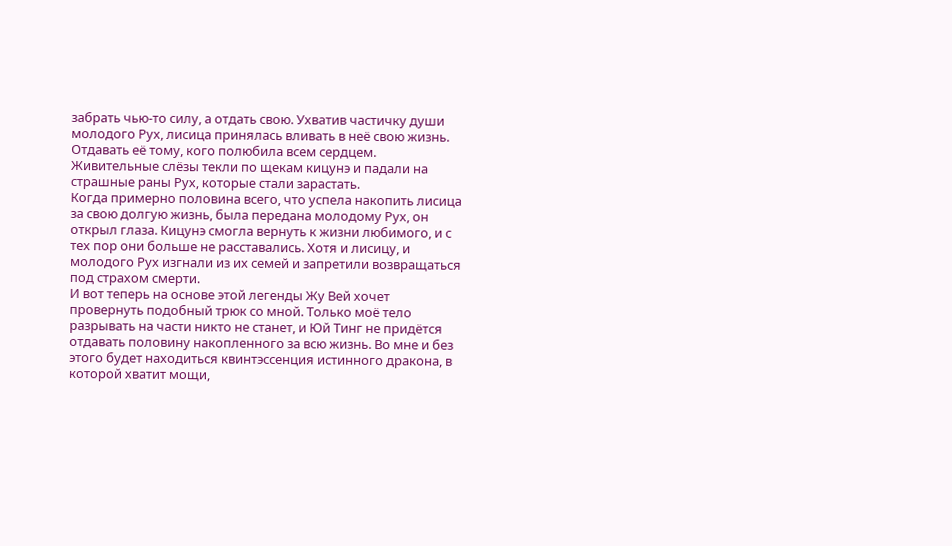забрать чью‑то силу, а отдать свою. Ухватив частичку души молодого Рух, лисица принялась вливать в неё свою жизнь. Отдавать её тому, кого полюбила всем сердцем. Живительные слёзы текли по щекам кицунэ и падали на страшные раны Рух, которые стали зарастать.
Когда примерно половина всего, что успела накопить лисица за свою долгую жизнь, была передана молодому Рух, он открыл глаза. Кицунэ смогла вернуть к жизни любимого, и с тех пор они больше не расставались. Хотя и лисицу, и молодого Рух изгнали из их семей и запретили возвращаться под страхом смерти.
И вот теперь на основе этой легенды Жу Вей хочет провернуть подобный трюк со мной. Только моё тело разрывать на части никто не станет, и Юй Тинг не придётся отдавать половину накопленного за всю жизнь. Во мне и без этого будет находиться квинтэссенция истинного дракона, в которой хватит мощи,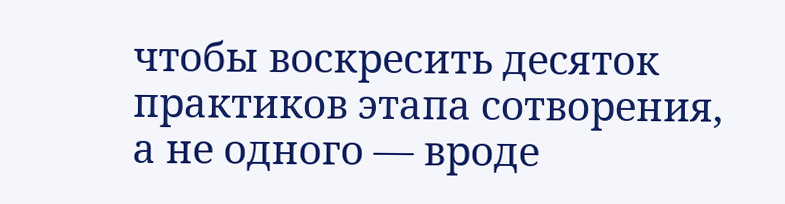чтобы воскресить десяток практиков этапа сотворения, а не одного — вроде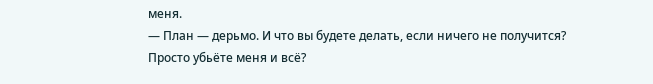меня.
— План — дерьмо. И что вы будете делать, если ничего не получится? Просто убьёте меня и всё?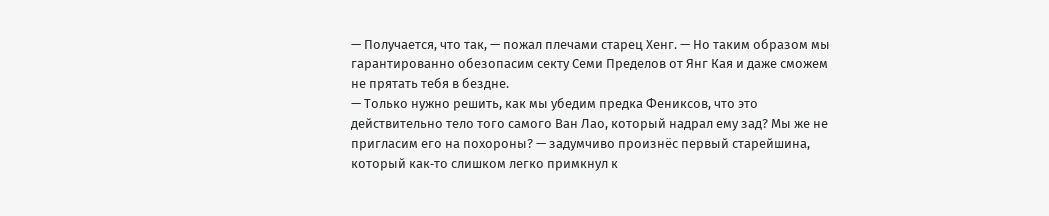— Получается, что так, — пожал плечами старец Хенг. — Но таким образом мы гарантированно обезопасим секту Семи Пределов от Янг Кая и даже сможем не прятать тебя в бездне.
— Только нужно решить, как мы убедим предка Фениксов, что это действительно тело того самого Ван Лао, который надрал ему зад? Мы же не пригласим его на похороны? — задумчиво произнёс первый старейшина, который как‑то слишком легко примкнул к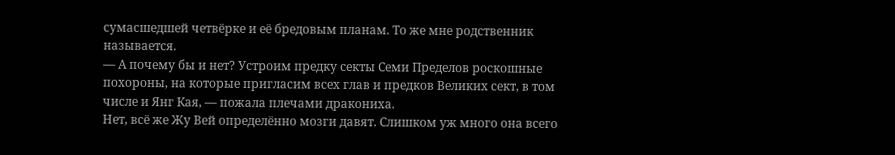сумасшедшей четвёрке и её бредовым планам. То же мне родственник называется.
— А почему бы и нет? Устроим предку секты Семи Пределов роскошные похороны, на которые пригласим всех глав и предков Великих сект, в том числе и Янг Кая, — пожала плечами дракониха.
Нет, всё же Жу Вей определённо мозги давят. Слишком уж много она всего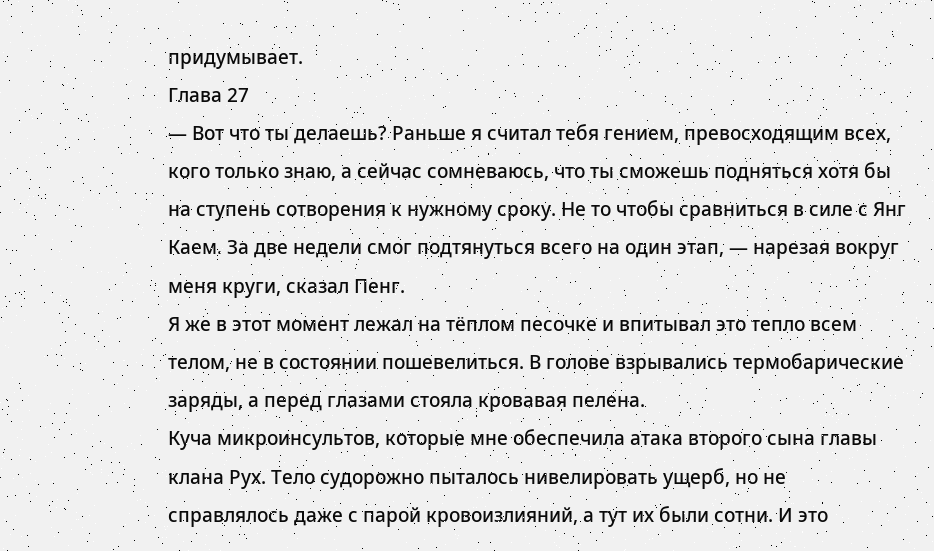придумывает.
Глава 27
— Вот что ты делаешь? Раньше я считал тебя гением, превосходящим всех, кого только знаю, а сейчас сомневаюсь, что ты сможешь подняться хотя бы на ступень сотворения к нужному сроку. Не то чтобы сравниться в силе с Янг Каем. За две недели смог подтянуться всего на один этап, — нарезая вокруг меня круги, сказал Пенг.
Я же в этот момент лежал на тёплом песочке и впитывал это тепло всем телом, не в состоянии пошевелиться. В голове взрывались термобарические заряды, а перед глазами стояла кровавая пелена.
Куча микроинсультов, которые мне обеспечила атака второго сына главы клана Рух. Тело судорожно пыталось нивелировать ущерб, но не справлялось даже с парой кровоизлияний, а тут их были сотни. И это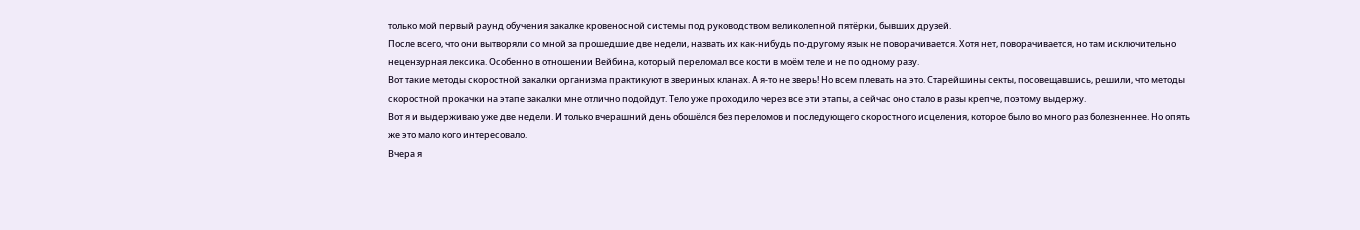только мой первый раунд обучения закалке кровеносной системы под руководством великолепной пятёрки, бывших друзей.
После всего, что они вытворяли со мной за прошедшие две недели, назвать их как‑нибудь по‑другому язык не поворачивается. Хотя нет, поворачивается, но там исключительно нецензурная лексика. Особенно в отношении Вейбина, который переломал все кости в моём теле и не по одному разу.
Вот такие методы скоростной закалки организма практикуют в звериных кланах. А я‑то не зверь! Но всем плевать на это. Старейшины секты, посовещавшись, решили, что методы скоростной прокачки на этапе закалки мне отлично подойдут. Тело уже проходило через все эти этапы, а сейчас оно стало в разы крепче, поэтому выдержу.
Вот я и выдерживаю уже две недели. И только вчерашний день обошёлся без переломов и последующего скоростного исцеления, которое было во много раз болезненнее. Но опять же это мало кого интересовало.
Вчера я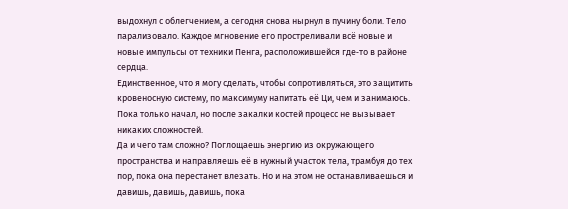выдохнул с облегчением, а сегодня снова нырнул в пучину боли. Тело парализовало. Каждое мгновение его простреливали всё новые и новые импульсы от техники Пенга, расположившейся где‑то в районе сердца.
Единственное, что я могу сделать, чтобы сопротивляться, это защитить кровеносную систему, по максимуму напитать её Ци, чем и занимаюсь. Пока только начал, но после закалки костей процесс не вызывает никаких сложностей.
Да и чего там сложно? Поглощаешь энергию из окружающего пространства и направляешь её в нужный участок тела, трамбуя до тех пор, пока она перестанет влезать. Но и на этом не останавливаешься и давишь, давишь, давишь, пока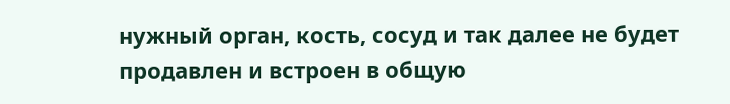нужный орган, кость, сосуд и так далее не будет продавлен и встроен в общую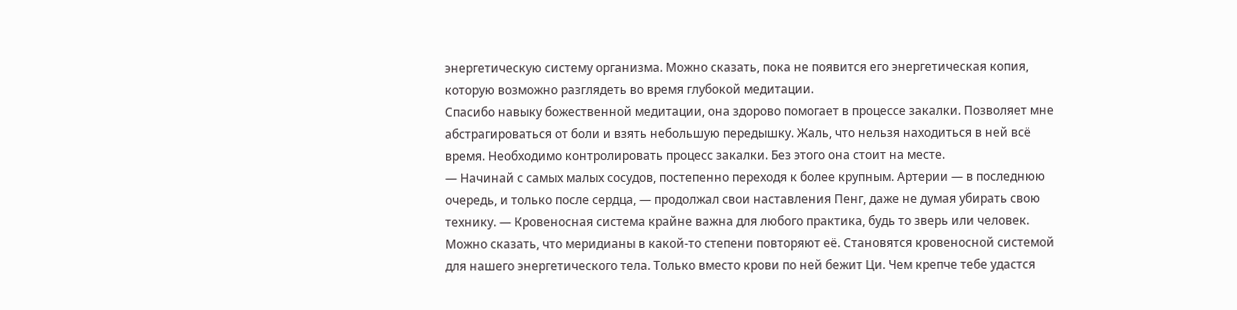энергетическую систему организма. Можно сказать, пока не появится его энергетическая копия, которую возможно разглядеть во время глубокой медитации.
Спасибо навыку божественной медитации, она здорово помогает в процессе закалки. Позволяет мне абстрагироваться от боли и взять небольшую передышку. Жаль, что нельзя находиться в ней всё время. Необходимо контролировать процесс закалки. Без этого она стоит на месте.
— Начинай с самых малых сосудов, постепенно переходя к более крупным. Артерии — в последнюю очередь, и только после сердца, — продолжал свои наставления Пенг, даже не думая убирать свою технику. — Кровеносная система крайне важна для любого практика, будь то зверь или человек. Можно сказать, что меридианы в какой‑то степени повторяют её. Становятся кровеносной системой для нашего энергетического тела. Только вместо крови по ней бежит Ци. Чем крепче тебе удастся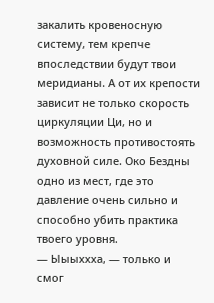закалить кровеносную систему, тем крепче впоследствии будут твои меридианы. А от их крепости зависит не только скорость циркуляции Ци, но и возможность противостоять духовной силе. Око Бездны одно из мест, где это давление очень сильно и способно убить практика твоего уровня.
— Ыыыххха, — только и смог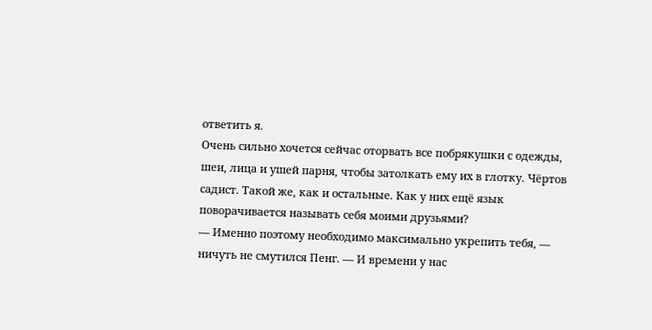ответить я.
Очень сильно хочется сейчас оторвать все побрякушки с одежды, шеи, лица и ушей парня, чтобы затолкать ему их в глотку. Чёртов садист. Такой же, как и остальные. Как у них ещё язык поворачивается называть себя моими друзьями?
— Именно поэтому необходимо максимально укрепить тебя, — ничуть не смутился Пенг. — И времени у нас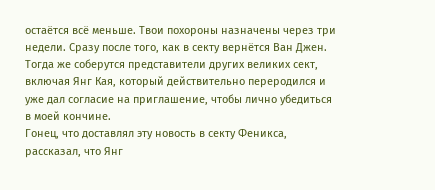остаётся всё меньше. Твои похороны назначены через три недели. Сразу после того, как в секту вернётся Ван Джен.
Тогда же соберутся представители других великих сект, включая Янг Кая, который действительно переродился и уже дал согласие на приглашение, чтобы лично убедиться в моей кончине.
Гонец, что доставлял эту новость в секту Феникса, рассказал, что Янг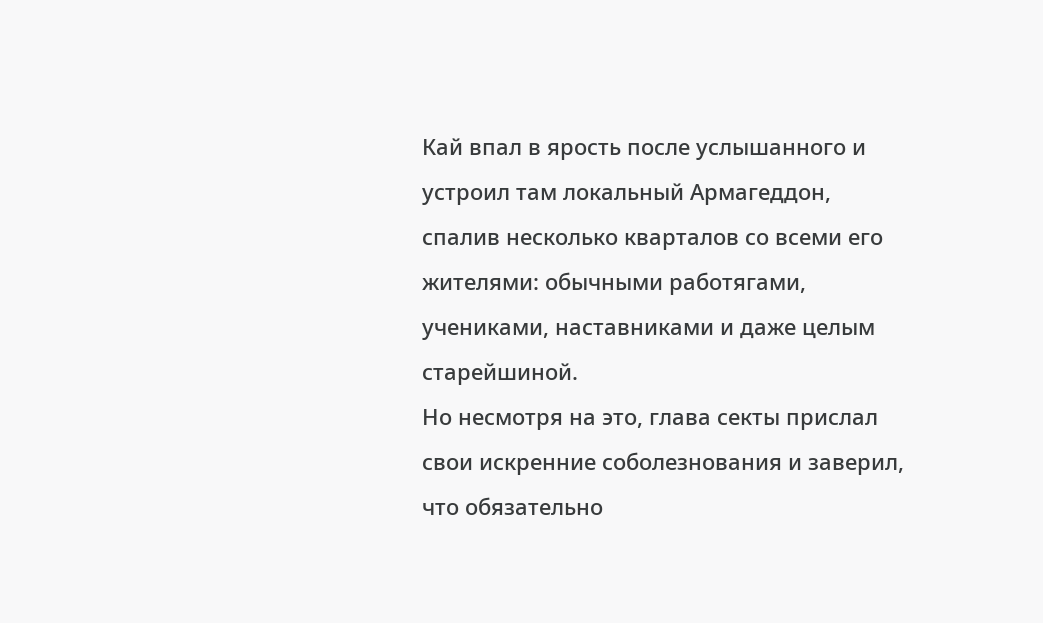Кай впал в ярость после услышанного и устроил там локальный Армагеддон, спалив несколько кварталов со всеми его жителями: обычными работягами, учениками, наставниками и даже целым старейшиной.
Но несмотря на это, глава секты прислал свои искренние соболезнования и заверил, что обязательно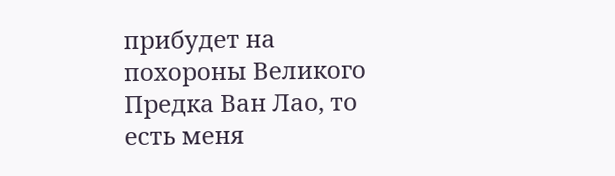прибудет на похороны Великого Предка Ван Лао, то есть меня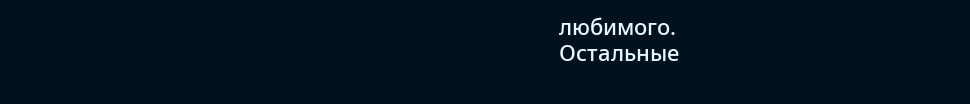любимого.
Остальные